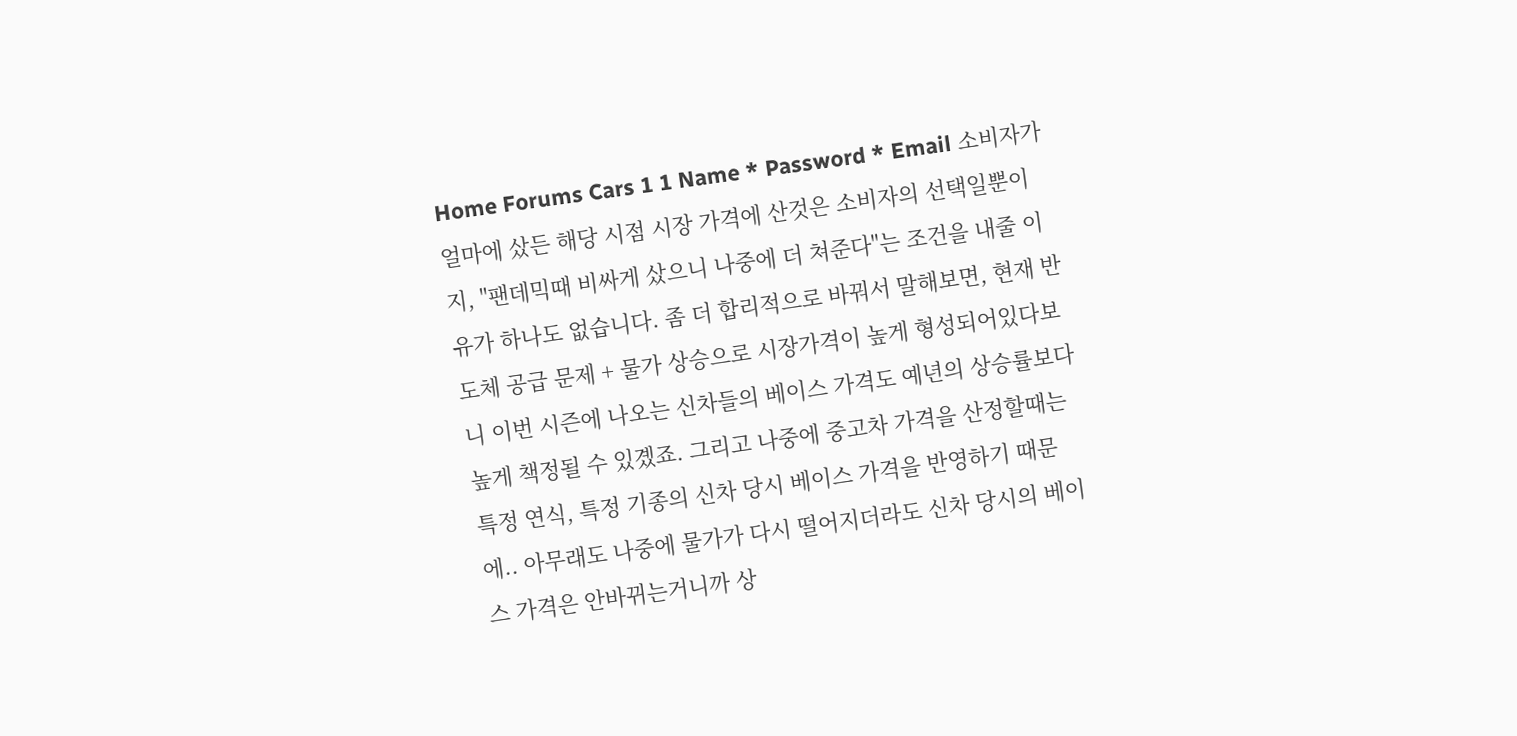Home Forums Cars 1 1 Name * Password * Email 소비자가 얼마에 샀든 해당 시점 시장 가격에 산것은 소비자의 선택일뿐이지, "팬데믹때 비싸게 샀으니 나중에 더 쳐준다"는 조건을 내줄 이유가 하나도 없습니다. 좀 더 합리적으로 바꿔서 말해보면, 현재 반도체 공급 문제 + 물가 상승으로 시장가격이 높게 형성되어있다보니 이번 시즌에 나오는 신차들의 베이스 가격도 예년의 상승률보다 높게 책정될 수 있곘죠. 그리고 나중에 중고차 가격을 산정할때는 특정 연식, 특정 기종의 신차 당시 베이스 가격을 반영하기 때문에.. 아무래도 나중에 물가가 다시 떨어지더라도 신차 당시의 베이스 가격은 안바뀌는거니까 상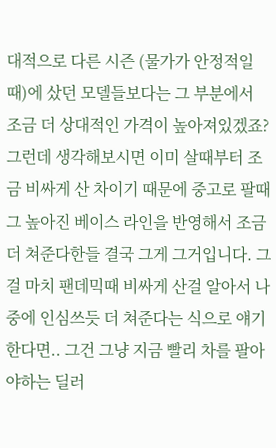대적으로 다른 시즌 (물가가 안정적일때)에 샀던 모델들보다는 그 부분에서 조금 더 상대적인 가격이 높아져있겠죠? 그런데 생각해보시면 이미 살때부터 조금 비싸게 산 차이기 때문에 중고로 팔때 그 높아진 베이스 라인을 반영해서 조금 더 쳐준다한들 결국 그게 그거입니다. 그걸 마치 팬데믹때 비싸게 산걸 알아서 나중에 인심쓰듯 더 쳐준다는 식으로 얘기한다면.. 그건 그냥 지금 빨리 차를 팔아야하는 딜러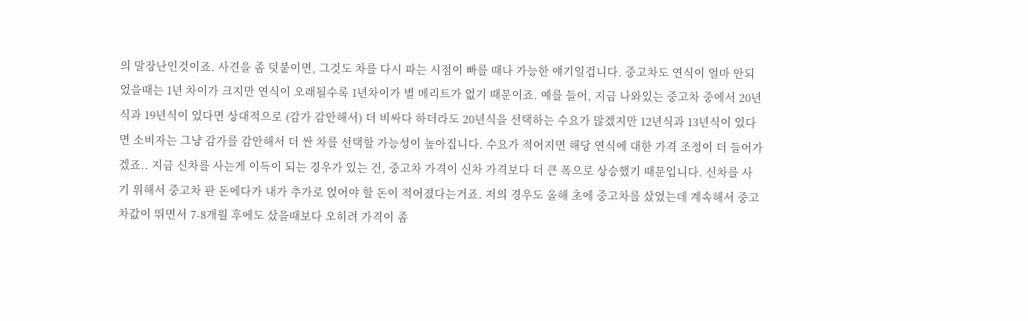의 말장난인것이죠. 사견을 좀 덧붙이면, 그것도 차를 다시 파는 시점이 빠를 때나 가능한 얘기일겁니다. 중고차도 연식이 얼마 안되었을때는 1년 차이가 크지만 연식이 오래될수록 1년차이가 별 메리트가 없기 때문이죠. 예를 들어, 지금 나와있는 중고차 중에서 20년식과 19년식이 있다면 상대적으로 (감가 감안해서) 더 비싸다 하더라도 20년식을 선택하는 수요가 많겠지만 12년식과 13년식이 있다면 소비자는 그냥 감가를 감안해서 더 싼 차를 선택할 가능성이 높아집니다. 수요가 적어지면 해당 연식에 대한 가격 조정이 더 들어가겠죠.. 지금 신차를 사는게 이득이 되는 경우가 있는 건, 중고차 가격이 신차 가격보다 더 큰 폭으로 상승했기 때문입니다. 신차를 사기 위해서 중고차 판 돈에다가 내가 추가로 얹어야 할 돈이 적어졌다는거죠. 저의 경우도 올해 초에 중고차를 샀었는데 계속해서 중고차값이 뛰면서 7-8개월 후에도 샀을때보다 오히려 가격이 좀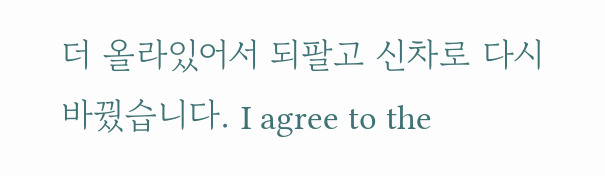더 올라있어서 되팔고 신차로 다시 바꿨습니다. I agree to the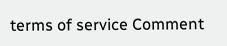terms of service Comment